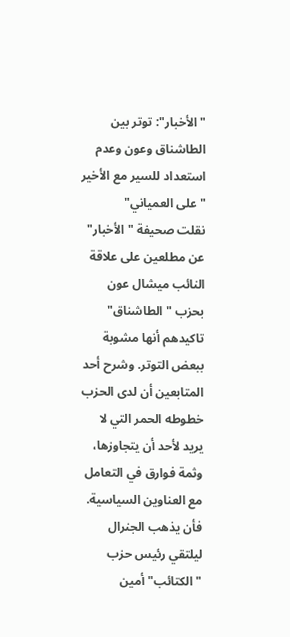"الأخبار": توتر بين الطاشناق وعون وعدم استعداد للسير مع الأخير "على العمياني"
نقلت صحيفة "الأخبار" عن مطلعين على علاقة النائب ميشال عون بحزب "الطاشناق" تاكيدهم أنها مشوبة ببعض التوتر. وشرح أحد المتابعين أن لدى الحزب خطوطه الحمر التي لا يريد لأحد أن يتجاوزها، وثمة فوارق في التعامل مع العناوين السياسية. فأن يذهب الجنرال ليلتقي رئيس حزب "الكتائب" أمين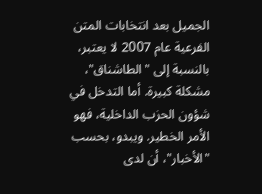الجميل بعد انتخابات المتن الفرعية عام 2007 لا يعتبر، بالنسبة إلى "الطاشناق"، مشكلة كبيرة. أما التدخل في شؤون الحزب الداخلية، فهو الأمر الخطير. ويبدو، بحسب "الأخبار"، أن لدى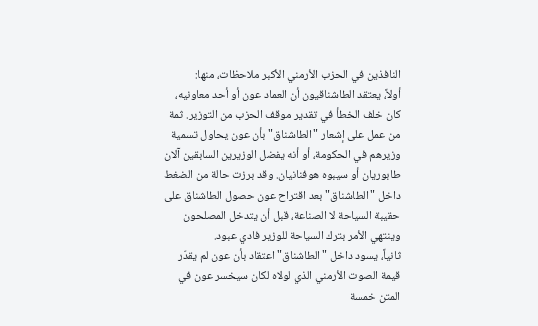النافذين في الحزب الأرمني الأكبر ملاحظات، منها:
أولاً، يعتقد الطاشناقيون أن العماد عون أو أحد معاونيه، كان خلف الخطأ في تقدير موقف الحزب من التوزير. ثمة من عمل على إشعار "الطاشناق" بأن عون يحاول تسمية وزيرهم في الحكومة، أو أنه يفضل الوزيرين السابقين آلان طابوريان أو سيبوه هوفنانيان. وقد برزت حالة من الضغط داخل "الطاشناق" بعد اقتراح عون حصول الطاشناق على حقيبة السياحة لا الصناعة، قبل أن يتدخل المصلحون وينتهي الأمر بترك السياحة للوزير فادي عبود.
ثانياً، يسود داخل "الطاشناق" اعتقاد بأن عون لم يقدّر قيمة الصوت الأرمني الذي لولاه لكان سيخسر عون في المتن خمسة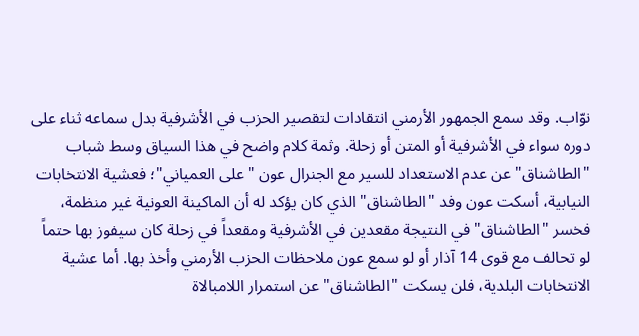نوّاب. وقد سمع الجمهور الأرمني انتقادات لتقصير الحزب في الأشرفية بدل سماعه ثناء على دوره سواء في الأشرفية أو المتن أو زحلة. وثمة كلام واضح في هذا السياق وسط شباب "الطاشناق" عن عدم الاستعداد للسير مع الجنرال عون "على العمياني"؛ فعشية الانتخابات النيابية، أسكت عون وفد "الطاشناق" الذي كان يؤكد له أن الماكينة العونية غير منظمة، فخسر "الطاشناق" في النتيجة مقعدين في الأشرفية ومقعداً في زحلة كان سيفوز بها حتماً لو تحالف مع قوى 14 آذار أو لو سمع عون ملاحظات الحزب الأرمني وأخذ بها. أما عشية الانتخابات البلدية، فلن يسكت "الطاشناق" عن استمرار اللامبالاة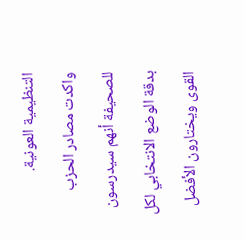التنظيمية العونية.
واكدت مصادر الحزب للصحيفة أنهم سيدرسون بدقة الوضع الانتخابي لكل القوى ويختارون الأفضل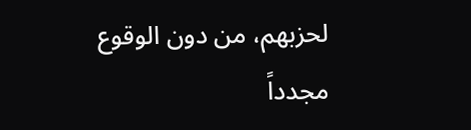لحزبهم، من دون الوقوع مجدداً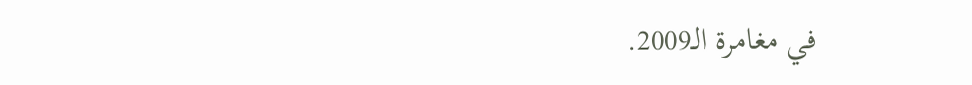في مغامرة الـ2009.